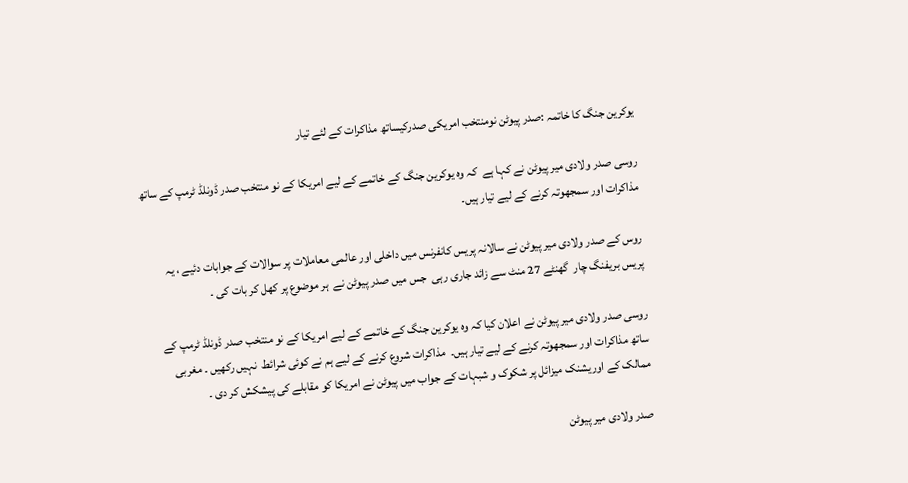یوکرین جنگ کا خاتمہ :صدر پیوٹن نومنتخب امریکی صدرکیساتھ مذاکرات کے لئے تیار

روسی صدر ولادی میر پیوٹن نے کہا ہے  کہ وہ یوکرین جنگ کے خاتمے کے لیے امریکا کے نو منتخب صدر ڈونلڈ ٹرمپ کے ساتھ مذاکرات اور سمجھوتہ کرنے کے لیے تیار ہیں۔

روس کے صدر ولادی میر پیوٹن نے سالانہ پریس کانفرنس میں داخلی اور عالمی معاملات پر سوالات کے جوابات دئیے ، یہ  پریس بریفنگ چار  گھنٹے 27 منٹ سے زائد جاری رہی  جس میں صدر پیوٹن نے  ہر موضوع پر کھل کر بات کی ۔

روسی صدر ولادی میر پیوٹن نے اعلان کیا کہ وہ یوکرین جنگ کے خاتمے کے لیے امریکا کے نو منتخب صدر ڈونلڈ ٹرمپ کے ساتھ مذاکرات اور سمجھوتہ کرنے کے لیے تیار ہیں۔  مذاکرات شروع کرنے کے لیے ہم نے کوئی شرائط  نہیں رکھیں ۔ مغربی ممالک کے اوریشنک میزائل پر شکوک و شبہات کے جواب میں پیوٹن نے امریکا کو مقابلے کی پیشکش کر دی ۔

صدر ولادی میر پیوٹن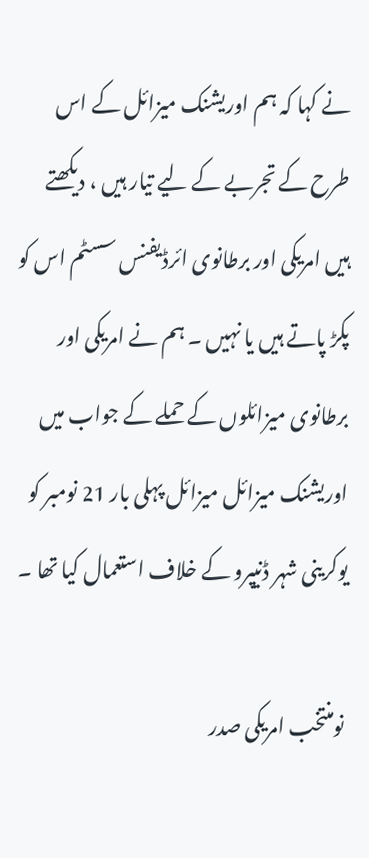نے کہا کہ ہم اوریشنک میزائل کے اس طرح کے تجربے کے لیے تیار ہیں ، دیکھتے ہیں امریکی اور برطانوی ائرڈیفنس سسٹم اس کو پکڑ پاتے ہیں یا نہیں ۔ ہم نے امریکی اور برطانوی میزائلوں کے حملے کے جواب میں اوریشنک میزائل میزائل پہلی بار 21 نومبر کو یوکرینی شہر ڈنیپرو کے خلاف استعمال کیا تھا ۔

 نومنتخب امریکی صدر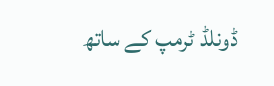ڈونلڈ ٹرمپ کے ساتھ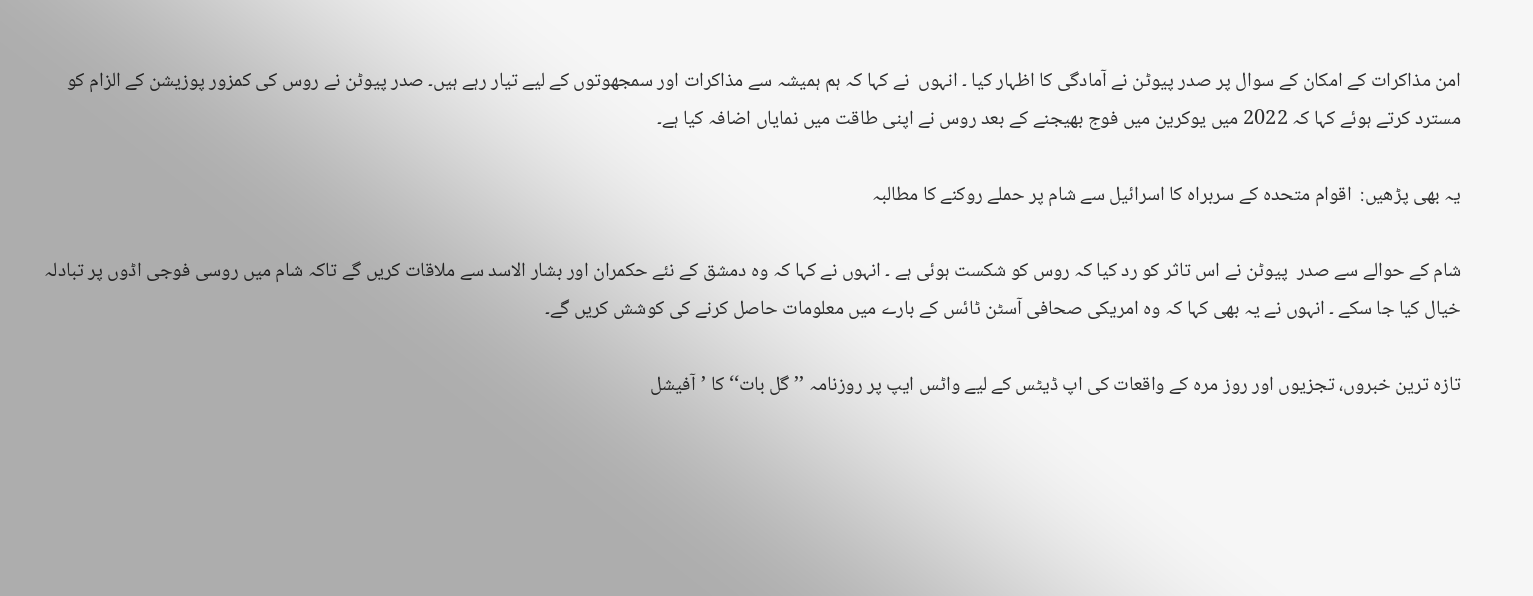امن مذاکرات کے امکان کے سوال پر صدر پیوٹن نے آمادگی کا اظہار کیا ۔ انہوں  نے کہا کہ ہم ہمیشہ سے مذاکرات اور سمجھوتوں کے لیے تیار رہے ہیں۔ صدر پیوٹن نے روس کی کمزور پوزیشن کے الزام کو مسترد کرتے ہوئے کہا کہ 2022 میں یوکرین میں فوج بھیجنے کے بعد روس نے اپنی طاقت میں نمایاں اضافہ کیا ہے۔

یہ بھی پڑھیں:  اقوام متحدہ کے سربراہ کا اسرائیل سے شام پر حملے روکنے کا مطالبہ

شام کے حوالے سے صدر  پیوٹن نے اس تاثر کو رد کیا کہ روس کو شکست ہوئی ہے ۔ انہوں نے کہا کہ وہ دمشق کے نئے حکمران اور بشار الاسد سے ملاقات کریں گے تاکہ شام میں روسی فوجی اڈوں پر تبادلہ خیال کیا جا سکے ۔ انہوں نے یہ بھی کہا کہ وہ امریکی صحافی آسٹن ٹائس کے بارے میں معلومات حاصل کرنے کی کوشش کریں گے۔

تازہ ترین خبروں، تجزیوں اور روز مرہ کے واقعات کی اپ ڈیٹس کے لیے واٹس ایپ پر روزنامہ ’’گل بات‘‘ کا ’آفیشل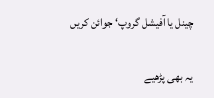چینل یا آفیشل گروپ‘ جوائن کریں

یہ بھی پڑھیے